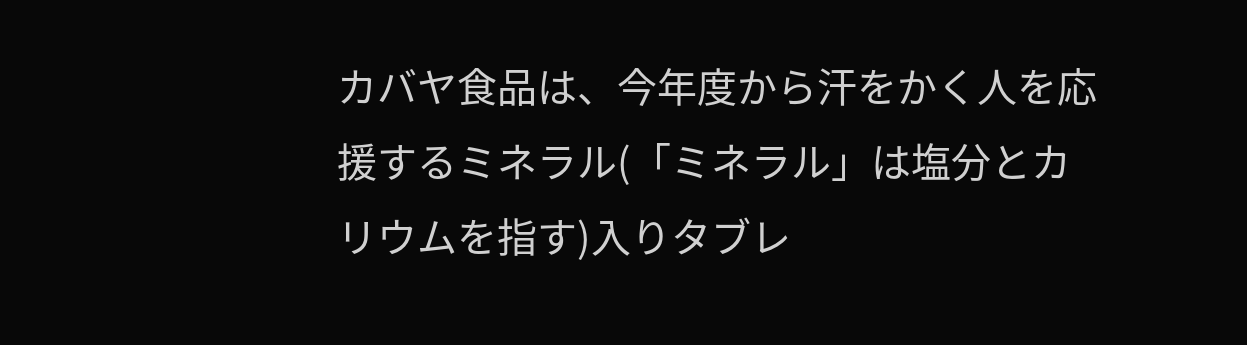カバヤ食品は、今年度から汗をかく人を応援するミネラル(「ミネラル」は塩分とカリウムを指す)入りタブレ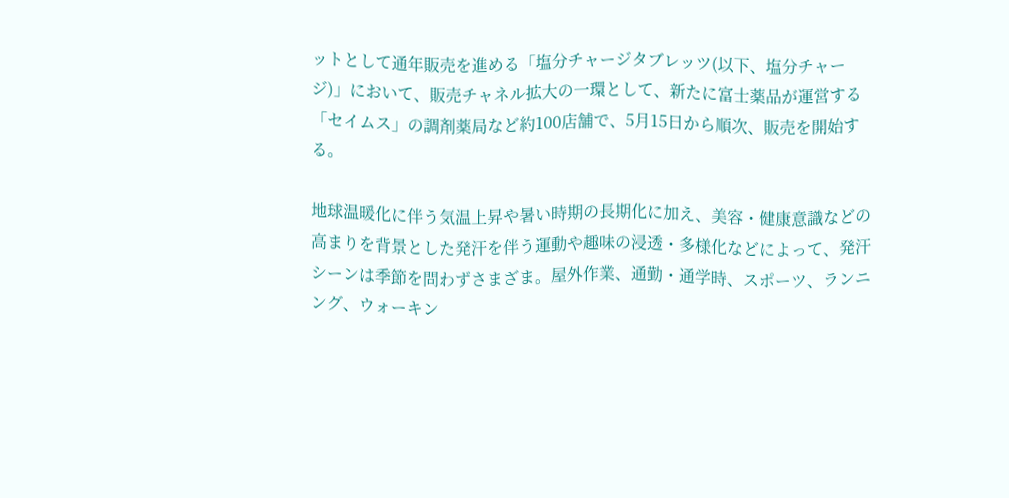ットとして通年販売を進める「塩分チャージタブレッツ(以下、塩分チャージ)」において、販売チャネル拡大の一環として、新たに富士薬品が運営する「セイムス」の調剤薬局など約100店舗で、5月15日から順次、販売を開始する。

地球温暖化に伴う気温上昇や暑い時期の長期化に加え、美容・健康意識などの高まりを背景とした発汗を伴う運動や趣味の浸透・多様化などによって、発汗シーンは季節を問わずさまざま。屋外作業、通勤・通学時、スポーツ、ランニング、ウォーキン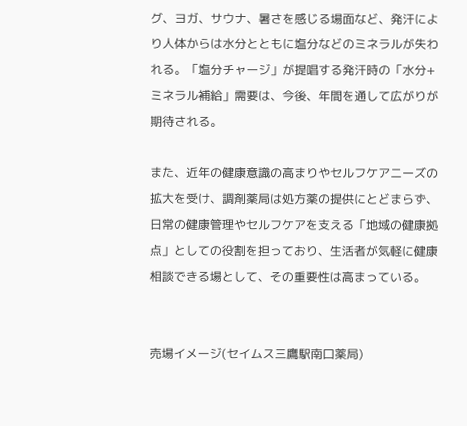グ、ヨガ、サウナ、暑さを感じる場面など、発汗により人体からは水分とともに塩分などのミネラルが失われる。「塩分チャージ」が提唱する発汗時の「水分+ミネラル補給」需要は、今後、年間を通して広がりが期待される。

また、近年の健康意識の高まりやセルフケアニーズの拡大を受け、調剤薬局は処方薬の提供にとどまらず、日常の健康管理やセルフケアを支える「地域の健康拠点」としての役割を担っており、生活者が気軽に健康相談できる場として、その重要性は高まっている。


売場イメージ(セイムス三鷹駅南口薬局)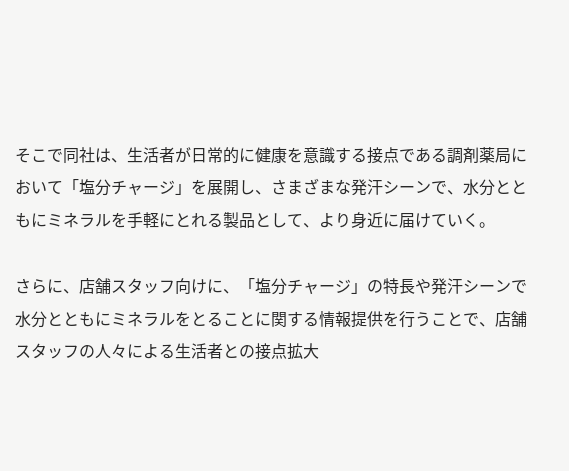そこで同社は、生活者が日常的に健康を意識する接点である調剤薬局において「塩分チャージ」を展開し、さまざまな発汗シーンで、水分とともにミネラルを手軽にとれる製品として、より身近に届けていく。

さらに、店舗スタッフ向けに、「塩分チャージ」の特長や発汗シーンで水分とともにミネラルをとることに関する情報提供を行うことで、店舗スタッフの人々による生活者との接点拡大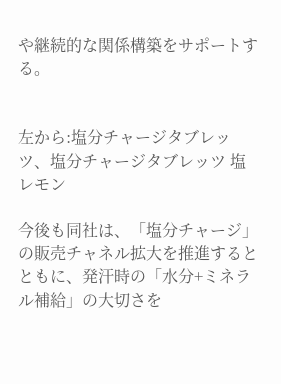や継続的な関係構築をサポートする。


左から:塩分チャージタブレッツ、塩分チャージタブレッツ 塩レモン

今後も同社は、「塩分チャージ」の販売チャネル拡大を推進するとともに、発汗時の「水分+ミネラル補給」の大切さを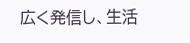広く発信し、生活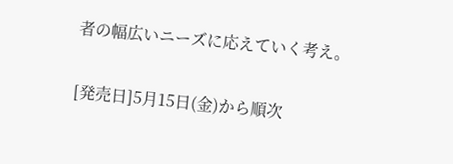者の幅広いニーズに応えていく考え。

[発売日]5月15日(金)から順次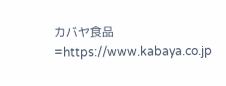カバヤ食品=https://www.kabaya.co.jp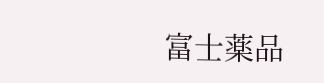富士薬品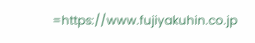=https://www.fujiyakuhin.co.jp